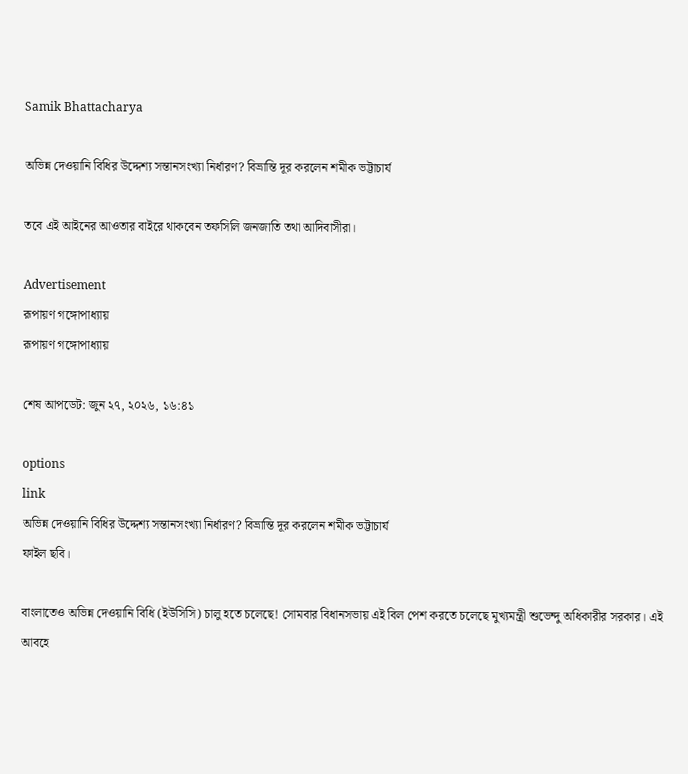Samik Bhattacharya

অভিন্ন দেওয়ানি বিধির উদ্দেশ্য সন্তানসংখ্যা নির্ধারণ? বিভ্রান্তি দূর করলেন শমীক ভট্টাচার্য

তবে এই আইনের আওতার বাইরে থাকবেন তফসিলি জনজাতি তথা আদিবাসীরা।

Advertisement
রূপায়ণ গঙ্গোপাধ্যায়
রূপায়ণ গঙ্গোপাধ্যায়

শেষ আপডেট: জুন ২৭, ২০২৬, ১৬:৪১

options
link
অভিন্ন দেওয়ানি বিধির উদ্দেশ্য সন্তানসংখ্যা নির্ধারণ? বিভ্রান্তি দূর করলেন শমীক ভট্টাচার্য
ফাইল ছবি।

বাংলাতেও অভিন্ন দেওয়ানি বিধি (ইউসিসি) চালু হতে চলেছে! সোমবার বিধানসভায় এই বিল পেশ করতে চলেছে মুখ্যমন্ত্রী শুভেন্দু অধিকারীর সরকার। এই আবহে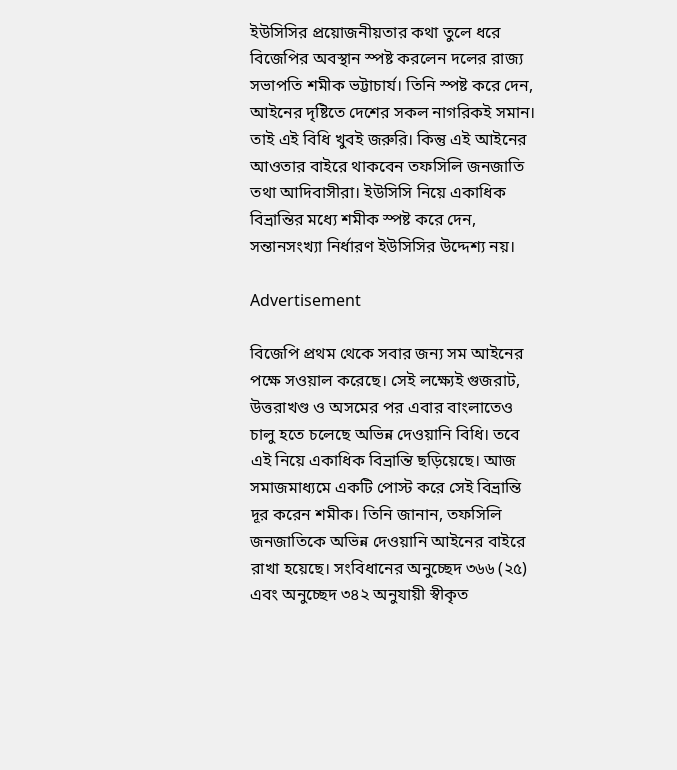ইউসিসির প্রয়োজনীয়তার কথা তুলে ধরে বিজেপির অবস্থান স্পষ্ট করলেন দলের রাজ্য সভাপতি শমীক ভট্টাচার্য। তিনি স্পষ্ট করে দেন, আইনের দৃষ্টিতে দেশের সকল নাগরিকই সমান। তাই এই বিধি খুবই জরুরি। কিন্তু এই আইনের আওতার বাইরে থাকবেন তফসিলি জনজাতি তথা আদিবাসীরা। ইউসিসি নিয়ে একাধিক বিভ্রান্তির মধ্যে শমীক স্পষ্ট করে দেন, সন্তানসংখ্যা নির্ধারণ ইউসিসির উদ্দেশ্য নয়।

Advertisement

বিজেপি প্রথম থেকে সবার জন্য সম আইনের পক্ষে সওয়াল করেছে। সেই লক্ষ্যেই গুজরাট, উত্তরাখণ্ড ও অসমের পর এবার বাংলাতেও চালু হতে চলেছে অভিন্ন দেওয়ানি বিধি। তবে এই নিয়ে একাধিক বিভ্রান্তি ছড়িয়েছে। আজ সমাজমাধ্যমে একটি পোস্ট করে সেই বিভ্রান্তি দূর করেন শমীক। তিনি জানান, তফসিলি জনজাতিকে অভিন্ন দেওয়ানি আইনের বাইরে রাখা হয়েছে। সংবিধানের অনুচ্ছেদ ৩৬৬ (২৫) এবং অনুচ্ছেদ ৩৪২ অনুযায়ী স্বীকৃত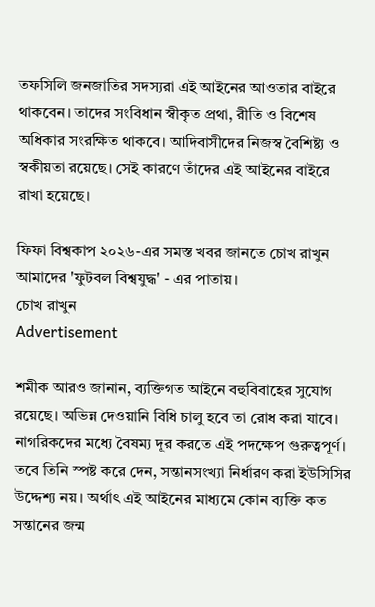তফসিলি জনজাতির সদস্যরা এই আইনের আওতার বাইরে থাকবেন। তাদের সংবিধান স্বীকৃত প্রথা, রীতি ও বিশেষ অধিকার সংরক্ষিত থাকবে। আদিবাসীদের নিজস্ব বৈশিষ্ট্য ও স্বকীয়তা রয়েছে। সেই কারণে তাঁদের এই আইনের বাইরে রাখা হয়েছে।

ফিফা বিশ্বকাপ ২০২৬-এর সমস্ত খবর জানতে চোখ রাখুন আমাদের 'ফুটবল বিশ্বযুদ্ধ' - এর পাতায়।
চোখ রাখুন
Advertisement

শমীক আরও জানান, ব্যক্তিগত আইনে বহুবিবাহের সুযোগ রয়েছে। অভিন্ন দেওয়ানি বিধি চালু হবে তা রোধ করা যাবে। নাগরিকদের মধ্যে বৈষম্য দূর করতে এই পদক্ষেপ গুরুত্বপূর্ণ। তবে তিনি স্পষ্ট করে দেন, সন্তানসংখ্যা নির্ধারণ করা ইউসিসির উদ্দেশ্য নয়। অর্থাৎ এই আইনের মাধ্যমে কোন ব্যক্তি কত সন্তানের জন্ম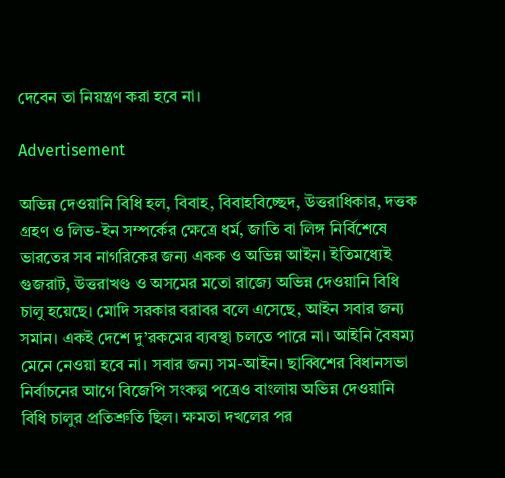দেবেন তা নিয়ন্ত্রণ করা হবে না।

Advertisement

অভিন্ন দেওয়ানি বিধি হল, বিবাহ, বিবাহবিচ্ছেদ, উত্তরাধিকার, দত্তক গ্রহণ ও লিভ-ইন সম্পর্কের ক্ষেত্রে ধর্ম, জাতি বা লিঙ্গ নির্বিশেষে ভারতের সব নাগরিকের জন্য একক ও অভিন্ন আইন। ইতিমধ্যেই গুজরাট, উত্তরাখণ্ড ও অসমের মতো রাজ্যে অভিন্ন দেওয়ানি বিধি চালু হয়েছে। মোদি সরকার বরাবর বলে এসেছে, আইন সবার জন্য সমান। একই দেশে দু’রকমের ব্যবস্থা চলতে পারে না। আইনি বৈষম্য মেনে নেওয়া হবে না। সবার জন্য সম-আইন। ছাব্বিশের বিধানসভা নির্বাচনের আগে বিজেপি সংকল্প পত্রেও বাংলায় অভিন্ন দেওয়ানি বিধি চালুর প্রতিশ্রুতি ছিল। ক্ষমতা দখলের পর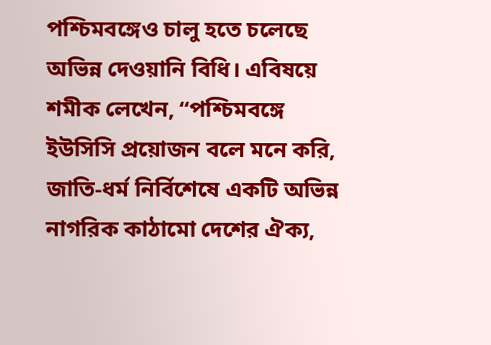পশ্চিমবঙ্গেও চালু হতে চলেছে অভিন্ন দেওয়ানি বিধি। এবিষয়ে শমীক লেখেন, “পশ্চিমবঙ্গে ইউসিসি প্রয়োজন বলে মনে করি, জাতি-ধর্ম নির্বিশেষে একটি অভিন্ন নাগরিক কাঠামো দেশের ঐক্য,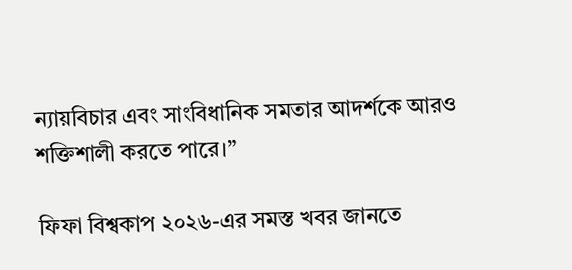ন্যায়বিচার এবং সাংবিধানিক সমতার আদর্শকে আরও শক্তিশালী করতে পারে।”

ফিফা বিশ্বকাপ ২০২৬-এর সমস্ত খবর জানতে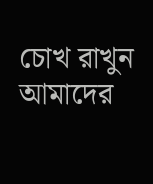চোখ রাখুন আমাদের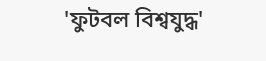'ফুটবল বিশ্বযুদ্ধ'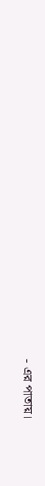- এর পাতায়।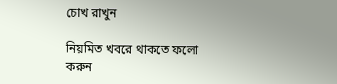চোখ রাখুন

নিয়মিত খবরে থাকতে ফলো করুন